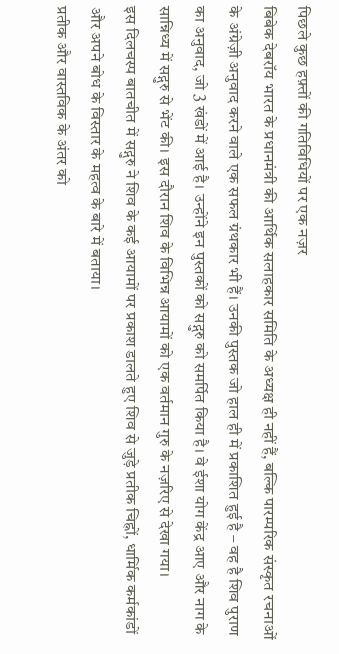पिछले कुछ हफ़्तों की गतिविधियों पर एक नज़र
बिबेक देबरॉय भारत के प्रधानमंत्री की आर्थिक सलाहकार समिति के अध्यक्ष ही नहीं हैं, बल्कि पारम्परिक संस्कृत रचनाओं के अंग्रेज़ी अनुवाद करने वाले एक सफल ग्रंथकार भी हैं। उनकी पुस्तक जो हाल ही में प्रकाशित हुई है – वह है शिव पुराण का अनुवाद, जो 3 खंडों में आई है। उन्होंने इन पुस्तकों को सद्गुरु को समर्पित किया है। वे ईशा योग केंद्र आए और नाग के सान्निध्य में सद्गुरु से भेंट की। इस दौरान शिव के विभिन्न आयामों को एक वर्तमान गुरु के नज़रिए से देखा गया।
इस दिलचस्प बातचीत में सद्गुरु ने शिव के कई आयामों पर प्रकाश डालते हुए शिव से जुड़े प्रतीक चिह्नों, धार्मिक कर्मकांडों और अपने बोध के विस्तार के महत्व के बारे में बताया।
प्रतीक और वास्तविक के अंतर को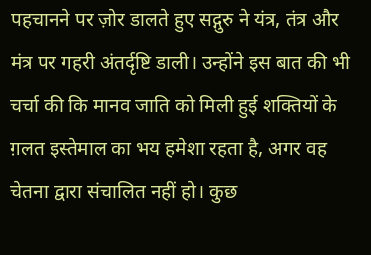पहचानने पर ज़ोर डालते हुए सद्गुरु ने यंत्र, तंत्र और मंत्र पर गहरी अंतर्दृष्टि डाली। उन्होंने इस बात की भी चर्चा की कि मानव जाति को मिली हुई शक्तियों के ग़लत इस्तेमाल का भय हमेशा रहता है, अगर वह चेतना द्वारा संचालित नहीं हो। कुछ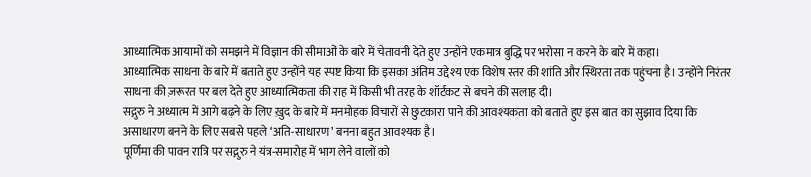आध्यात्मिक आयामों को समझने में विज्ञान की सीमाओं के बारे में चेतावनी देते हुए उन्होंने एकमात्र बुद्धि पर भरोसा न करने के बारे में कहा।
आध्यात्मिक साधना के बारे में बताते हुए उन्होंने यह स्पष्ट किया कि इसका अंतिम उद्देश्य एक विशेष स्तर की शांति और स्थिरता तक पहुंचना है। उन्होंने निरंतर साधना की ज़रूरत पर बल देते हुए आध्यात्मिकता की राह में किसी भी तरह के शॉर्टकट से बचने की सलाह दी।
सद्गुरु ने अध्यात्म में आगे बढ़ने के लिए ख़ुद के बारे में मनमोहक विचारों से छुटकारा पाने की आवश्यकता को बताते हुए इस बात का सुझाव दिया कि असाधारण बनने के लिए सबसे पहले ‘अति-साधारण’ बनना बहुत आवश्यक है।
पूर्णिमा की पावन रात्रि पर सद्गुरु ने यंत्र-समारोह में भाग लेने वालों को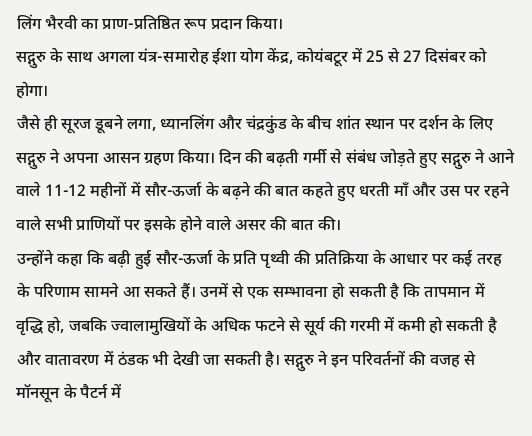लिंग भैरवी का प्राण-प्रतिष्ठित रूप प्रदान किया।
सद्गुरु के साथ अगला यंत्र-समारोह ईशा योग केंद्र, कोयंबटूर में 25 से 27 दिसंबर को होगा।
जैसे ही सूरज डूबने लगा, ध्यानलिंग और चंद्रकुंड के बीच शांत स्थान पर दर्शन के लिए सद्गुरु ने अपना आसन ग्रहण किया। दिन की बढ़ती गर्मी से संबंध जोड़ते हुए सद्गुरु ने आने वाले 11-12 महीनों में सौर-ऊर्जा के बढ़ने की बात कहते हुए धरती माँ और उस पर रहने वाले सभी प्राणियों पर इसके होने वाले असर की बात की।
उन्होंने कहा कि बढ़ी हुई सौर-ऊर्जा के प्रति पृथ्वी की प्रतिक्रिया के आधार पर कई तरह के परिणाम सामने आ सकते हैं। उनमें से एक सम्भावना हो सकती है कि तापमान में वृद्धि हो, जबकि ज्वालामुखियों के अधिक फटने से सूर्य की गरमी में कमी हो सकती है और वातावरण में ठंडक भी देखी जा सकती है। सद्गुरु ने इन परिवर्तनों की वजह से मॉनसून के पैटर्न में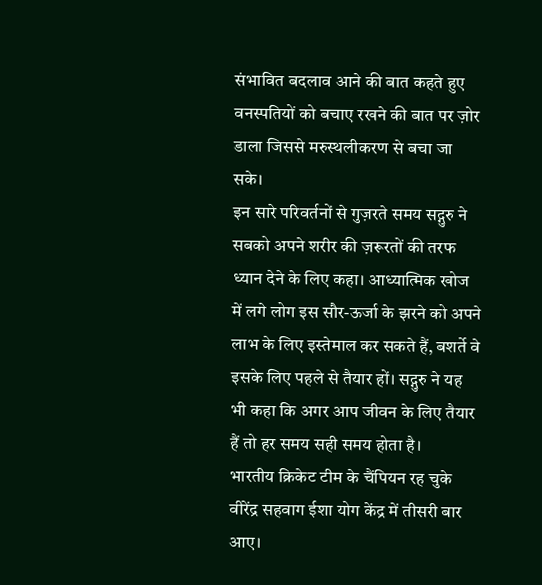संभावित बदलाव आने की बात कहते हुए वनस्पतियों को बचाए रखने की बात पर ज़ोर डाला जिससे मरुस्थलीकरण से बचा जा सके।
इन सारे परिवर्तनों से गुज़रते समय सद्गुरु ने सबको अपने शरीर की ज़रूरतों की तरफ ध्यान देने के लिए कहा। आध्यात्मिक खोज में लगे लोग इस सौर-ऊर्जा के झरने को अपने लाभ के लिए इस्तेमाल कर सकते हैं, बशर्ते वे इसके लिए पहले से तैयार हों। सद्गुरु ने यह भी कहा कि अगर आप जीवन के लिए तैयार हैं तो हर समय सही समय होता है।
भारतीय क्रिकेट टीम के चैंपियन रह चुके वीरेंद्र सहवाग ईशा योग केंद्र में तीसरी बार आए।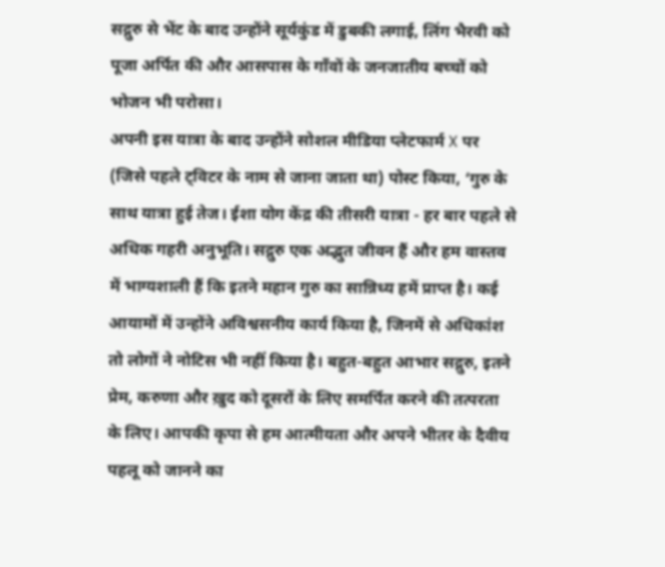सद्गुरु से भेंट के बाद उन्होंने सूर्यकुंड में डुबकी लगाई, लिंग भैरवी को पूजा अर्पित की और आसपास के गाँवों के जनजातीय बच्चों को भोजन भी परोसा।
अपनी इस यात्रा के बाद उन्होंने सोशल मीडिया प्लेटफार्म X पर (जिसे पहले ट्विटर के नाम से जाना जाता था) पोस्ट किया, ‘गुरु के साथ यात्रा हुई तेज। ईशा योग केंद्र की तीसरी यात्रा - हर बार पहले से अधिक गहरी अनुभूति। सद्गुरु एक अद्भुत जीवन हैं और हम वास्तव में भाग्यशाली हैं कि इतने महान गुरु का सान्निध्य हमें प्राप्त है। कई आयामों में उन्होंने अविश्वसनीय कार्य किया है, जिनमें से अधिकांश तो लोगों ने नोटिस भी नहीं किया है। बहुत-बहुत आभार सद्गुरु, इतने प्रेम, करुणा और ख़ुद को दूसरों के लिए समर्पित करने की तत्परता के लिए। आपकी कृपा से हम आत्मीयता और अपने भीतर के दैवीय पहलू को जानने का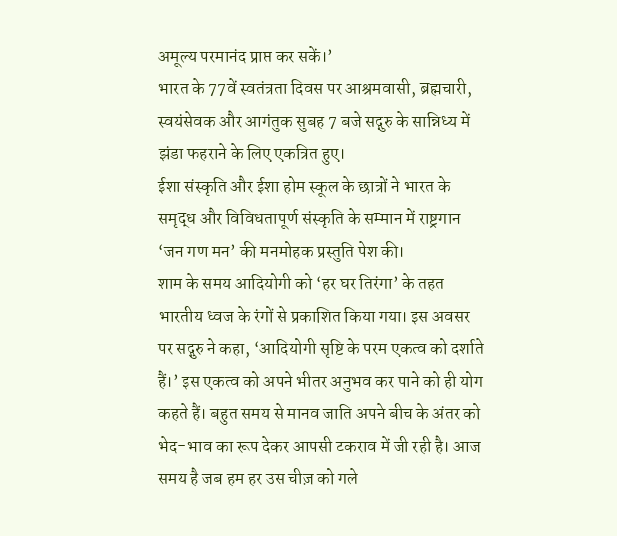अमूल्य परमानंद प्राप्त कर सकें।’
भारत के 77वें स्वतंत्रता दिवस पर आश्रमवासी, ब्रह्मचारी, स्वयंसेवक और आगंतुक सुबह 7 बजे सद्गुरु के सान्निध्य में झंडा फहराने के लिए एकत्रित हुए।
ईशा संस्कृति और ईशा होम स्कूल के छात्रों ने भारत के समृद्ध और विविधतापूर्ण संस्कृति के सम्मान में राष्ट्रगान ‘जन गण मन’ की मनमोहक प्रस्तुति पेश की।
शाम के समय आदियोगी को ‘हर घर तिरंगा’ के तहत भारतीय ध्वज के रंगों से प्रकाशित किया गया। इस अवसर पर सद्गुरु ने कहा, ‘आदियोगी सृष्टि के परम एकत्व को दर्शाते हैं।’ इस एकत्व को अपने भीतर अनुभव कर पाने को ही योग कहते हैं। बहुत समय से मानव जाति अपने बीच के अंतर को भेद-भाव का रूप देकर आपसी टकराव में जी रही है। आज समय है जब हम हर उस चीज़ को गले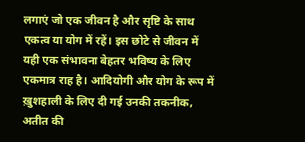लगाएं जो एक जीवन है और सृष्टि के साथ एकत्व या योग में रहें। इस छोटे से जीवन में यही एक संभावना बेहतर भविष्य के लिए एकमात्र राह है। आदियोगी और योग के रूप में ख़ुशहाली के लिए दी गई उनकी तकनीक, अतीत की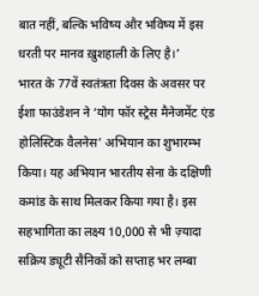बात नहीं, बल्कि भविष्य और भविष्य में इस धरती पर मानव ख़ुशहाली के लिए है।’
भारत के 77वें स्वतंत्रता दिवस के अवसर पर ईशा फाउंडेशन ने ‘योग फॉर स्ट्रेस मैनेजमेंट एंड होलिस्टिक वैलनेस’ अभियान का शुभारम्भ किया। यह अभियान भारतीय सेना के दक्षिणी कमांड के साथ मिलकर किया गया है। इस सहभागिता का लक्ष्य 10,000 से भी ज़्यादा सक्रिय ड्यूटी सैनिकों को सप्ताह भर लम्बा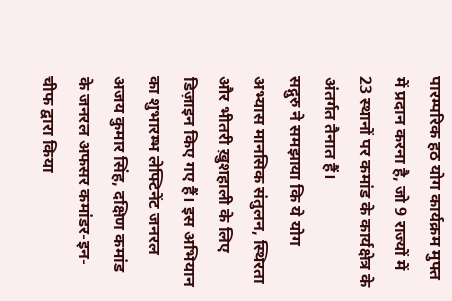पारम्परिक हठ योग कार्यक्रम मुफ्त में प्रदान करना है, जो 9 राज्यों में 23 स्थानों पर कमांड के कार्यक्षेत्र के अंतर्गत तैनात हैं।
सद्गुरु ने समझाया कि ये योग अभ्यास मानसिक संतुलन, स्थिरता और भीतरी ख़ुशहाली के लिए डिज़ाइन किए गए हैं। इस अभियान का शुभारम्भ लेफ्टिनेंट जनरल अजय कुमार सिंह, दक्षिण कमांड के जनरल अफसर कमांडर-इन-चीफ द्वारा किया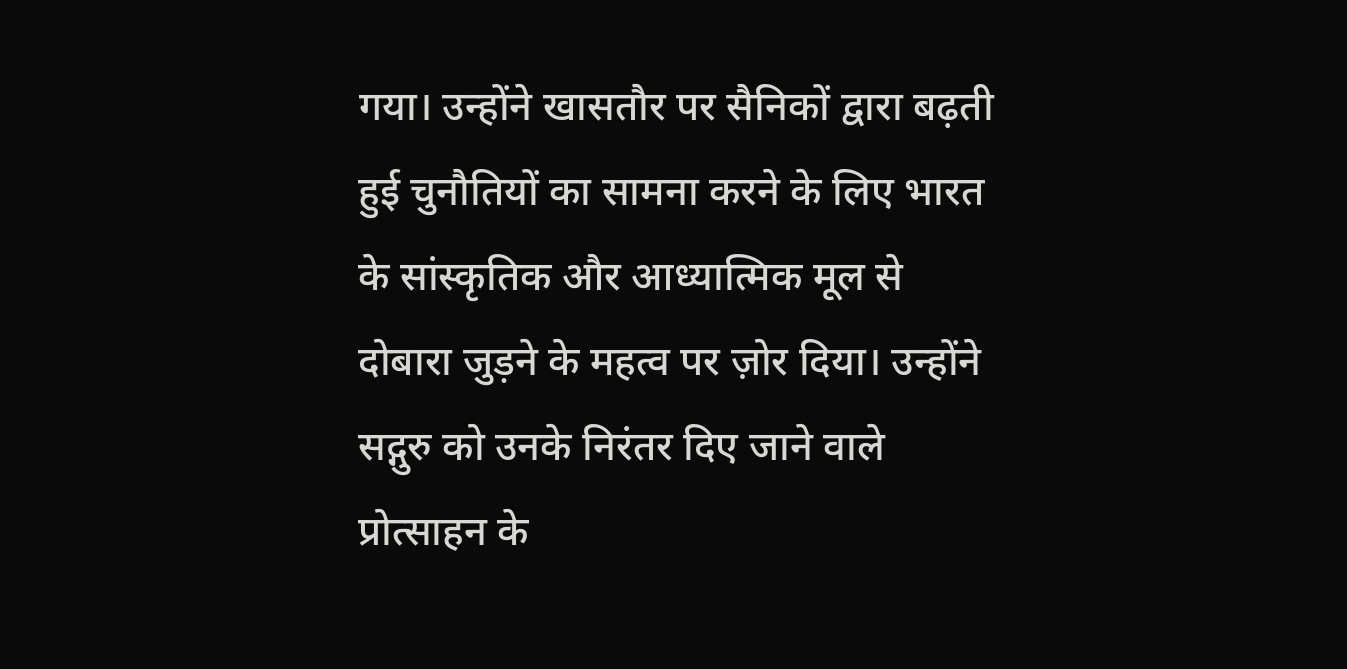गया। उन्होंने खासतौर पर सैनिकों द्वारा बढ़ती हुई चुनौतियों का सामना करने के लिए भारत के सांस्कृतिक और आध्यात्मिक मूल से दोबारा जुड़ने के महत्व पर ज़ोर दिया। उन्होंने सद्गुरु को उनके निरंतर दिए जाने वाले प्रोत्साहन के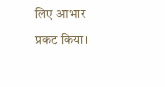लिए आभार प्रकट किया।